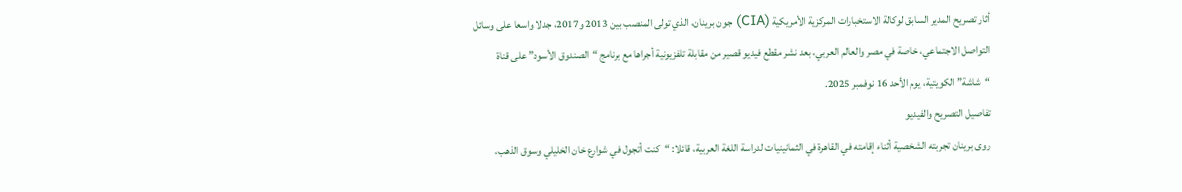أثار تصريح المدير السابق لوكالة الاستخبارات المركزية الأمريكية (CIA) جون برينان، الذي تولى المنصب بين 2013 و2017، جدلا واسعا على وسائل التواصل الاجتماعي، خاصة في مصر والعالم العربي، بعد نشر مقطع فيديو قصير من مقابلة تلفزيونية أجراها مع برنامج “الصندوق الأسود” على قناة “شاشة” الكويتية، يوم الأحد 16 نوفمبر 2025.
تفاصيل التصريح والفيديو
روى برينان تجربته الشخصية أثناء إقامته في القاهرة في الثمانينيات لدراسة اللغة العربية، قائلا: “كنت أتجول في شوارع خان الخليلي وسوق الذهب،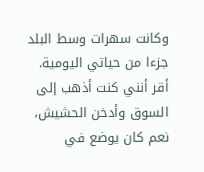وكانت سهرات وسط البلد جزءا من حياتي اليومية. أقر أنني كنت أذهب إلى السوق وأدخن الحشيش، نعم كان يوضع في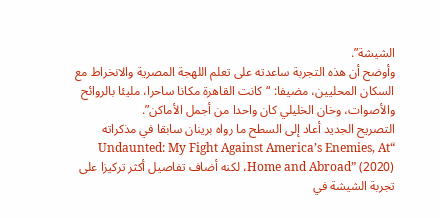الشيشة”.
وأوضح أن هذه التجربة ساعدته على تعلم اللهجة المصرية والانخراط مع السكان المحليين، مضيفا: “كانت القاهرة مكانا ساحرا، مليئا بالروائح والأصوات، وخان الخليلي كان واحدا من أجمل الأماكن”.
التصريح الجديد أعاد إلى السطح ما رواه برينان سابقا في مذكراته “Undaunted: My Fight Against America’s Enemies, At Home and Abroad” (2020)، لكنه أضاف تفاصيل أكثر تركيزا على تجربة الشيشة في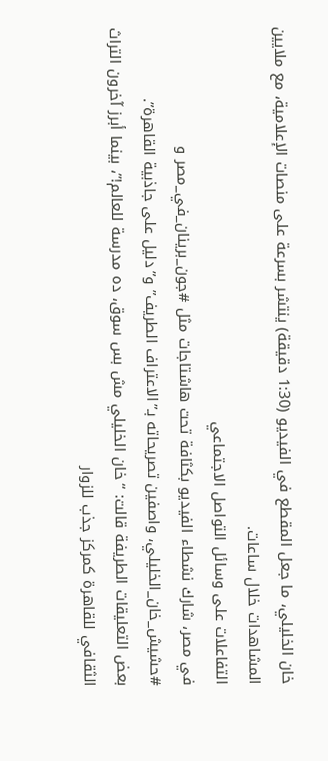خان الخليلي، ما جعل المقطع في الفيديو (1:30 دقيقة) ينتشر بسرعة على منصات الإعلامية، مع ملايين المشاهدات خلال ساعات.
التفاعلات على وسائل التواصل الاجتماعي
في مصر، شارك نشطاء الفيديو بكثافة تحت هاشتاجات مثل #جون_برينان_في_مصر و #حشيش_خان_الخليلي، واصفين تصريحاته بـ”الاعتراف الطريف” و”دليل على جاذبية القاهرة”.
بعض التعليقات الطريفة قالت: “خان الخليلي مش بس سوق، ده مدرسة للعالم!”، بينما أبرز آخرون التراث الثقافي للقاهرة كمركز جذب للزوار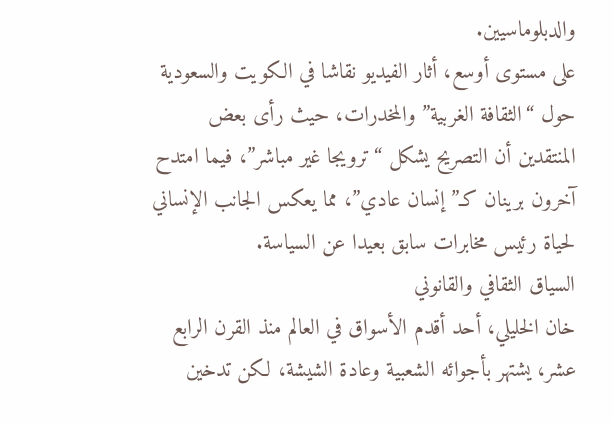والدبلوماسيين.
على مستوى أوسع، أثار الفيديو نقاشا في الكويت والسعودية حول “الثقافة الغربية” والمخدرات، حيث رأى بعض المنتقدين أن التصريح يشكل “ترويجا غير مباشر”، فيما امتدح آخرون برينان كـ”إنسان عادي”، مما يعكس الجانب الإنساني لحياة رئيس مخابرات سابق بعيدا عن السياسة.
السياق الثقافي والقانوني
خان الخليلي، أحد أقدم الأسواق في العالم منذ القرن الرابع عشر، يشتهر بأجوائه الشعبية وعادة الشيشة، لكن تدخين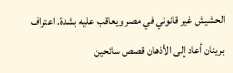الحشيش غير قانوني في مصر ويعاقب عليه بشدة. اعتراف برينان أعاد إلى الأذهان قصص سائحين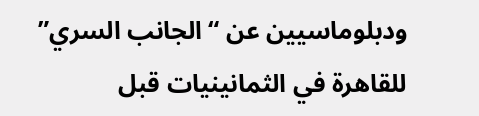ودبلوماسيين عن “الجانب السري” للقاهرة في الثمانينيات قبل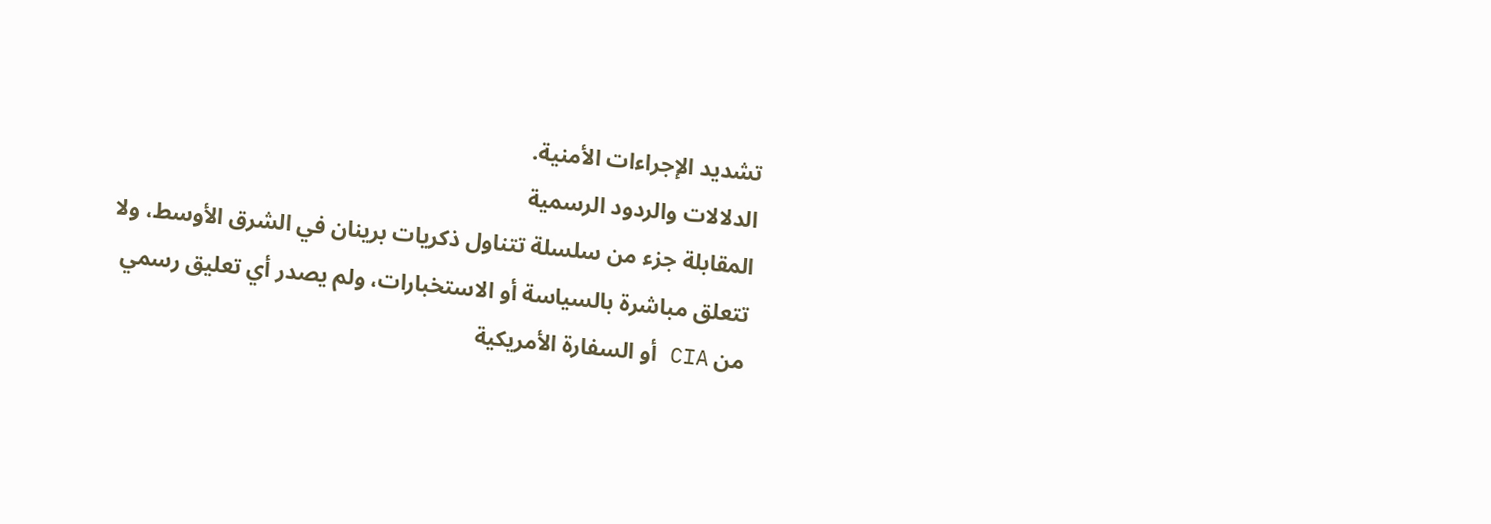تشديد الإجراءات الأمنية.
الدلالات والردود الرسمية
المقابلة جزء من سلسلة تتناول ذكريات برينان في الشرق الأوسط، ولا تتعلق مباشرة بالسياسة أو الاستخبارات، ولم يصدر أي تعليق رسمي من CIA أو السفارة الأمريكية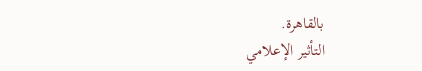بالقاهرة.
التأثير الإعلامي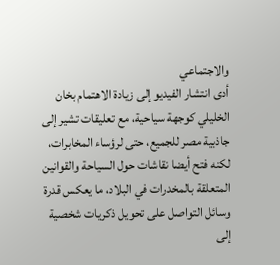والاجتماعي
أدى انتشار الفيديو إلى زيادة الاهتمام بخان الخليلي كوجهة سياحية، مع تعليقات تشير إلى جاذبية مصر للجميع، حتى لرؤساء المخابرات، لكنه فتح أيضا نقاشات حول السياحة والقوانين المتعلقة بالمخدرات في البلاد، ما يعكس قدرة وسائل التواصل على تحويل ذكريات شخصية إلى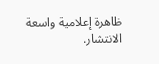ظاهرة إعلامية واسعة الانتشار.